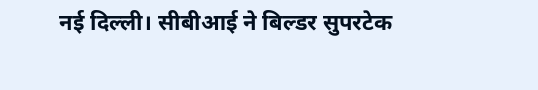नई दिल्ली। सीबीआई ने बिल्डर सुपरटेक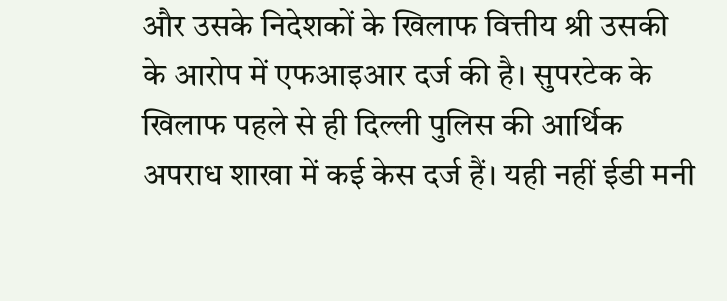और उसके निदेशकों के खिलाफ वित्तीय श्री उसकी के आरोप में एफआइआर दर्ज की है। सुपरटेक के खिलाफ पहले से ही दिल्ली पुलिस की आर्थिक अपराध शाखा में कई केस दर्ज हैं। यही नहीं ईडी मनी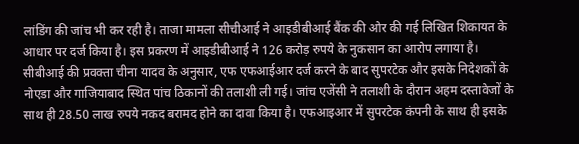लांडिंग की जांच भी कर रही है। ताजा मामला सीचीआई ने आइडीबीआई बैंक की ओर की गई लिखित शिकायत के आधार पर दर्ज किया है। इस प्रकरण में आइडीबीआई ने 126 करोड़ रुपये के नुकसान का आरोप लगाया है।
सीबीआई की प्रवक्ता चीना यादव के अनुसार, एफ एफआईआर दर्ज करने के बाद सुपरटेक और इसके निदेशकों के नोएडा और गाजियाबाद स्थित पांच ठिकानों की तलाशी ली गई। जांच एजेंसी ने तलाशी के दौरान अहम दस्तावेजों के साथ ही 28.50 लाख रुपये नकद बरामद होने का दावा किया है। एफआइआर में सुपरटेक कंपनी के साथ ही इसके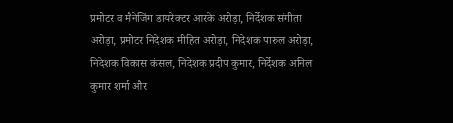प्रमोटर व मैनेजिंग डायरेक्टर आरके अरोड़ा, निर्देशक संगीता अरोड़ा, प्रमोटर निदेशक मीहित अरोड़ा, निदेशक पारुल अरोड़ा, निदेशक विकास कंसल, निदेशक प्रदीप कुमार, निर्देशक अनिल कुमार शर्मा और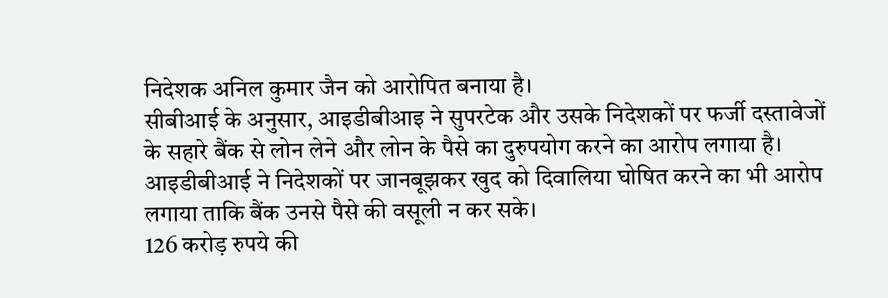निदेशक अनिल कुमार जैन को आरोपित बनाया है।
सीबीआई के अनुसार, आइडीबीआइ ने सुपरटेक और उसके निदेशकों पर फर्जी दस्तावेजों के सहारे बैंक से लोन लेने और लोन के पैसे का दुरुपयोग करने का आरोप लगाया है। आइडीबीआई ने निदेशकों पर जानबूझकर खुद को दिवालिया घोषित करने का भी आरोप लगाया ताकि बैंक उनसे पैसे की वसूली न कर सके।
126 करोड़ रुपये की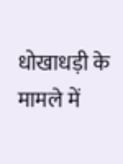धोखाधड़ी के मामले में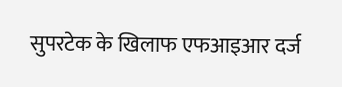सुपरटेक के खिलाफ एफआइआर दर्ज